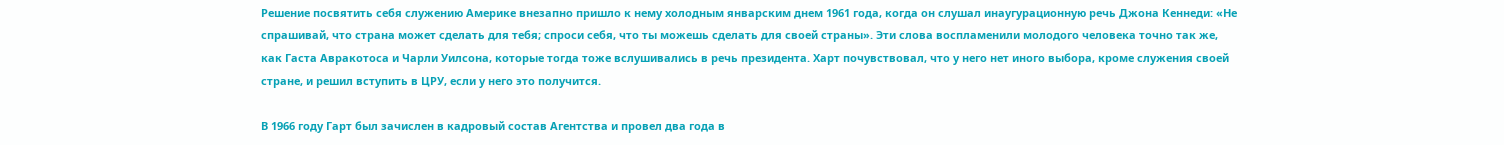Решение посвятить себя служению Америке внезапно пришло к нему холодным январским днем 1961 года, когда он слушал инаугурационную речь Джона Кеннеди: «Не спрашивай, что страна может сделать для тебя; спроси себя, что ты можешь сделать для своей страны». Эти слова воспламенили молодого человека точно так же, как Гаста Авракотоса и Чарли Уилсона, которые тогда тоже вслушивались в речь президента. Харт почувствовал, что у него нет иного выбора, кроме служения своей стране, и решил вступить в ЦРУ, если у него это получится.

В 1966 году Гарт был зачислен в кадровый состав Агентства и провел два года в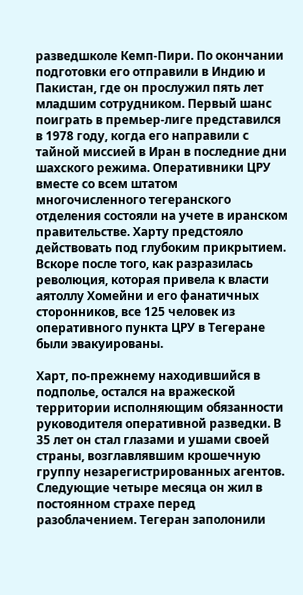разведшколе Кемп-Пири. По окончании подготовки его отправили в Индию и Пакистан, где он прослужил пять лет младшим сотрудником. Первый шанс поиграть в премьер-лиге представился в 1978 году, когда его направили с тайной миссией в Иран в последние дни шахского режима. Оперативники ЦРУ вместе со всем штатом многочисленного тегеранского отделения состояли на учете в иранском правительстве. Харту предстояло действовать под глубоким прикрытием. Вскоре после того, как разразилась революция, которая привела к власти аятоллу Хомейни и его фанатичных сторонников, все 125 человек из оперативного пункта ЦРУ в Тегеране были эвакуированы.

Харт, по-прежнему находившийся в подполье, остался на вражеской территории исполняющим обязанности руководителя оперативной разведки. В 35 лет он стал глазами и ушами своей страны, возглавлявшим крошечную группу незарегистрированных агентов. Следующие четыре месяца он жил в постоянном страхе перед разоблачением. Тегеран заполонили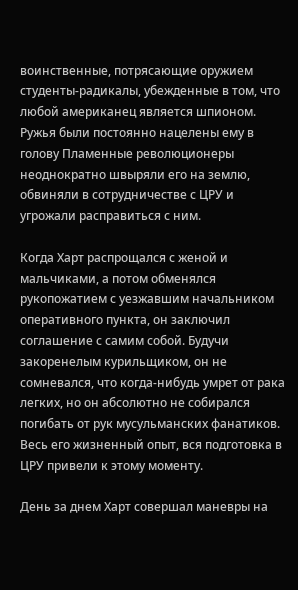воинственные, потрясающие оружием студенты-радикалы, убежденные в том, что любой американец является шпионом. Ружья были постоянно нацелены ему в голову Пламенные революционеры неоднократно швыряли его на землю, обвиняли в сотрудничестве с ЦРУ и угрожали расправиться с ним.

Когда Харт распрощался с женой и мальчиками, а потом обменялся рукопожатием с уезжавшим начальником оперативного пункта, он заключил соглашение с самим собой. Будучи закоренелым курильщиком, он не сомневался, что когда-нибудь умрет от рака легких, но он абсолютно не собирался погибать от рук мусульманских фанатиков. Весь его жизненный опыт, вся подготовка в ЦРУ привели к этому моменту.

День за днем Харт совершал маневры на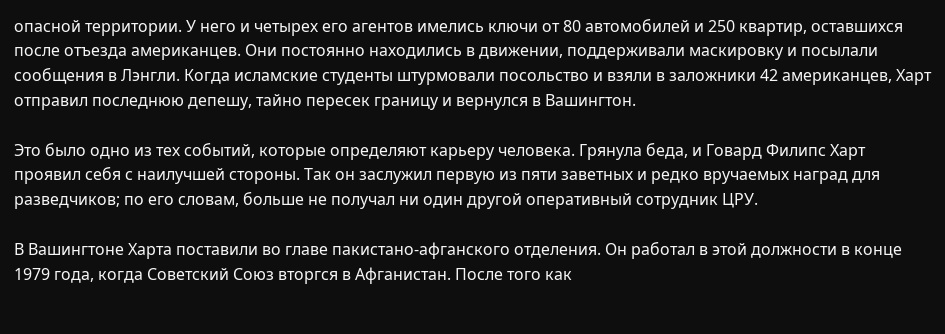опасной территории. У него и четырех его агентов имелись ключи от 80 автомобилей и 250 квартир, оставшихся после отъезда американцев. Они постоянно находились в движении, поддерживали маскировку и посылали сообщения в Лэнгли. Когда исламские студенты штурмовали посольство и взяли в заложники 42 американцев, Харт отправил последнюю депешу, тайно пересек границу и вернулся в Вашингтон.

Это было одно из тех событий, которые определяют карьеру человека. Грянула беда, и Говард Филипс Харт проявил себя с наилучшей стороны. Так он заслужил первую из пяти заветных и редко вручаемых наград для разведчиков; по его словам, больше не получал ни один другой оперативный сотрудник ЦРУ.

В Вашингтоне Харта поставили во главе пакистано-афганского отделения. Он работал в этой должности в конце 1979 года, когда Советский Союз вторгся в Афганистан. После того как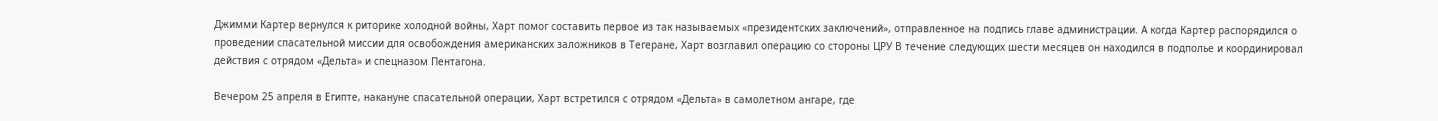Джимми Картер вернулся к риторике холодной войны, Харт помог составить первое из так называемых «президентских заключений», отправленное на подпись главе администрации. А когда Картер распорядился о проведении спасательной миссии для освобождения американских заложников в Тегеране, Харт возглавил операцию со стороны ЦРУ В течение следующих шести месяцев он находился в подполье и координировал действия с отрядом «Дельта» и спецназом Пентагона.

Вечером 25 апреля в Египте, накануне спасательной операции, Харт встретился с отрядом «Дельта» в самолетном ангаре, где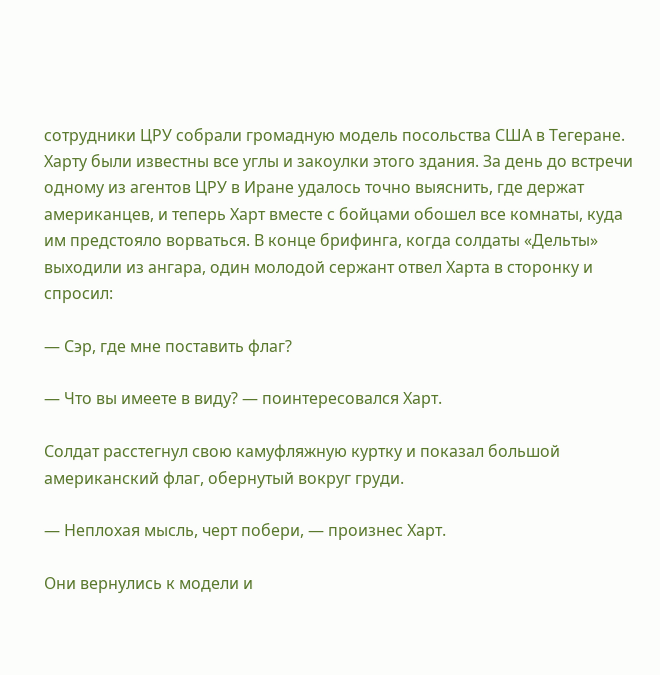сотрудники ЦРУ собрали громадную модель посольства США в Тегеране. Харту были известны все углы и закоулки этого здания. За день до встречи одному из агентов ЦРУ в Иране удалось точно выяснить, где держат американцев, и теперь Харт вместе с бойцами обошел все комнаты, куда им предстояло ворваться. В конце брифинга, когда солдаты «Дельты» выходили из ангара, один молодой сержант отвел Харта в сторонку и спросил:

— Сэр, где мне поставить флаг?

— Что вы имеете в виду? — поинтересовался Харт.

Солдат расстегнул свою камуфляжную куртку и показал большой американский флаг, обернутый вокруг груди.

— Неплохая мысль, черт побери, — произнес Харт.

Они вернулись к модели и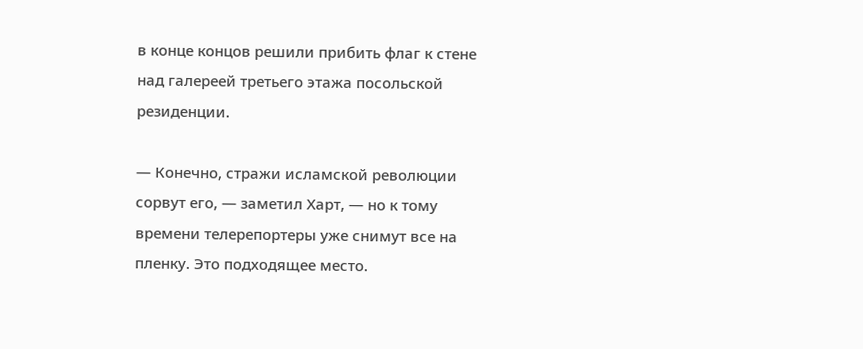в конце концов решили прибить флаг к стене над галереей третьего этажа посольской резиденции.

— Конечно, стражи исламской революции сорвут его, — заметил Харт, — но к тому времени телерепортеры уже снимут все на пленку. Это подходящее место.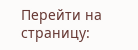Перейти на страницу: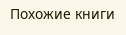Похожие книги